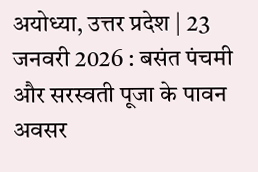अयोध्या, उत्तर प्रदेश | 23 जनवरी 2026 : बसंत पंचमी और सरस्वती पूजा के पावन अवसर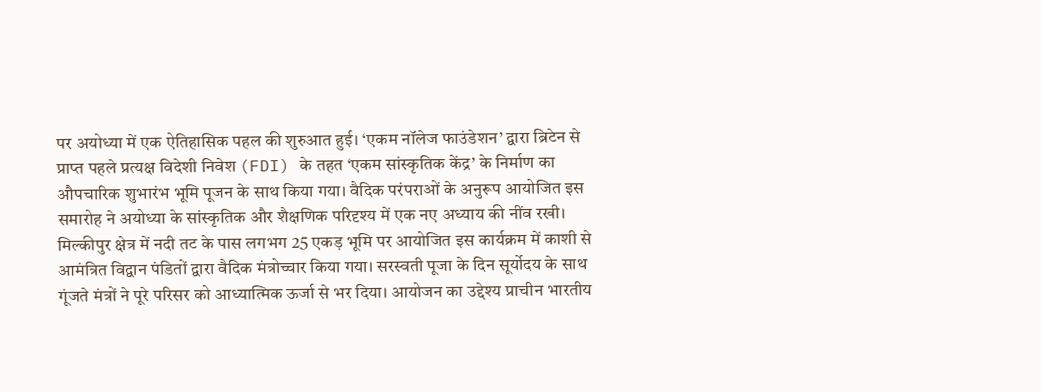पर अयोध्या में एक ऐतिहासिक पहल की शुरुआत हुई। ‘एकम नॉलेज फाउंडेशन’ द्वारा ब्रिटेन से प्राप्त पहले प्रत्यक्ष विदेशी निवेश (FDI) के तहत ‘एकम सांस्कृतिक केंद्र’ के निर्माण का औपचारिक शुभारंभ भूमि पूजन के साथ किया गया। वैदिक परंपराओं के अनुरूप आयोजित इस समारोह ने अयोध्या के सांस्कृतिक और शैक्षणिक परिदृश्य में एक नए अध्याय की नींव रखी।
मिल्कीपुर क्षेत्र में नदी तट के पास लगभग 25 एकड़ भूमि पर आयोजित इस कार्यक्रम में काशी से आमंत्रित विद्वान पंडितों द्वारा वैदिक मंत्रोच्चार किया गया। सरस्वती पूजा के दिन सूर्योदय के साथ गूंजते मंत्रों ने पूरे परिसर को आध्यात्मिक ऊर्जा से भर दिया। आयोजन का उद्देश्य प्राचीन भारतीय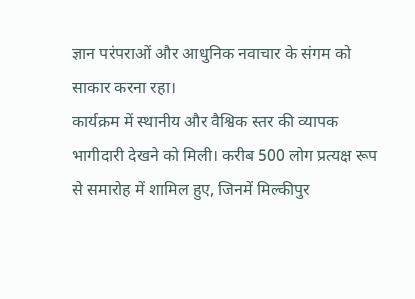ज्ञान परंपराओं और आधुनिक नवाचार के संगम को साकार करना रहा।
कार्यक्रम में स्थानीय और वैश्विक स्तर की व्यापक भागीदारी देखने को मिली। करीब 500 लोग प्रत्यक्ष रूप से समारोह में शामिल हुए, जिनमें मिल्कीपुर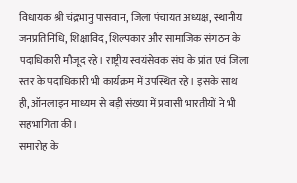विधायक श्री चंद्रभानु पासवान, जिला पंचायत अध्यक्ष, स्थानीय जनप्रतिनिधि, शिक्षाविद, शिल्पकार और सामाजिक संगठन के पदाधिकारी मौजूद रहे। राष्ट्रीय स्वयंसेवक संघ के प्रांत एवं जिला स्तर के पदाधिकारी भी कार्यक्रम में उपस्थित रहे। इसके साथ ही, ऑनलाइन माध्यम से बड़ी संख्या में प्रवासी भारतीयों ने भी सहभागिता की।
समारोह के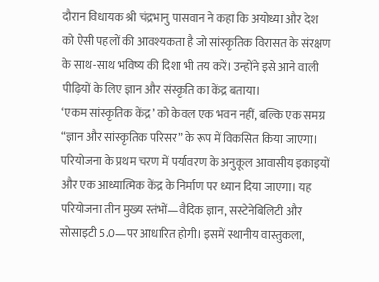दौरान विधायक श्री चंद्रभानु पासवान ने कहा कि अयोध्या और देश को ऐसी पहलों की आवश्यकता है जो सांस्कृतिक विरासत के संरक्षण के साथ-साथ भविष्य की दिशा भी तय करें। उन्होंने इसे आने वाली पीढ़ियों के लिए ज्ञान और संस्कृति का केंद्र बताया।
‘एकम सांस्कृतिक केंद्र’ को केवल एक भवन नहीं, बल्कि एक समग्र “ज्ञान और सांस्कृतिक परिसर” के रूप में विकसित किया जाएगा। परियोजना के प्रथम चरण में पर्यावरण के अनुकूल आवासीय इकाइयों और एक आध्यात्मिक केंद्र के निर्माण पर ध्यान दिया जाएगा। यह परियोजना तीन मुख्य स्तंभों—वैदिक ज्ञान, सस्टेनेबिलिटी और सोसाइटी 5.0—पर आधारित होगी। इसमें स्थानीय वास्तुकला,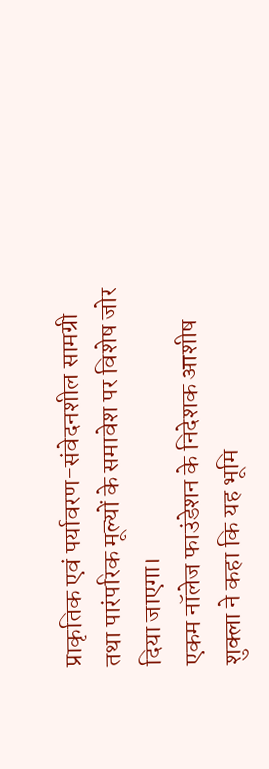प्राकृतिक एवं पर्यावरण-संवेदनशील सामग्री तथा पारंपरिक मूल्यों के समावेश पर विशेष जोर दिया जाएगा।
एकम नॉलेज फाउंडेशन के निदेशक आशीष शुक्ला ने कहा कि यह भूमि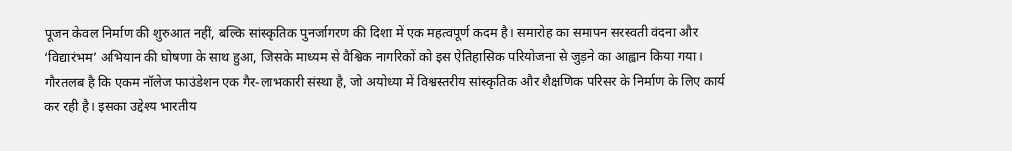पूजन केवल निर्माण की शुरुआत नहीं, बल्कि सांस्कृतिक पुनर्जागरण की दिशा में एक महत्वपूर्ण कदम है। समारोह का समापन सरस्वती वंदना और ‘विद्यारंभम’ अभियान की घोषणा के साथ हुआ, जिसके माध्यम से वैश्विक नागरिकों को इस ऐतिहासिक परियोजना से जुड़ने का आह्वान किया गया।
गौरतलब है कि एकम नॉलेज फाउंडेशन एक गैर-लाभकारी संस्था है, जो अयोध्या में विश्वस्तरीय सांस्कृतिक और शैक्षणिक परिसर के निर्माण के लिए कार्य कर रही है। इसका उद्देश्य भारतीय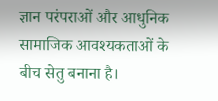ज्ञान परंपराओं और आधुनिक सामाजिक आवश्यकताओं के बीच सेतु बनाना है।